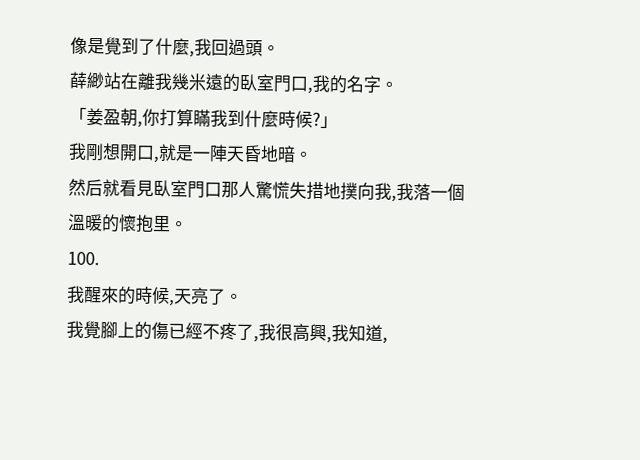像是覺到了什麼,我回過頭。
薛緲站在離我幾米遠的臥室門口,我的名字。
「姜盈朝,你打算瞞我到什麼時候?」
我剛想開口,就是一陣天昏地暗。
然后就看見臥室門口那人驚慌失措地撲向我,我落一個溫暖的懷抱里。
100.
我醒來的時候,天亮了。
我覺腳上的傷已經不疼了,我很高興,我知道,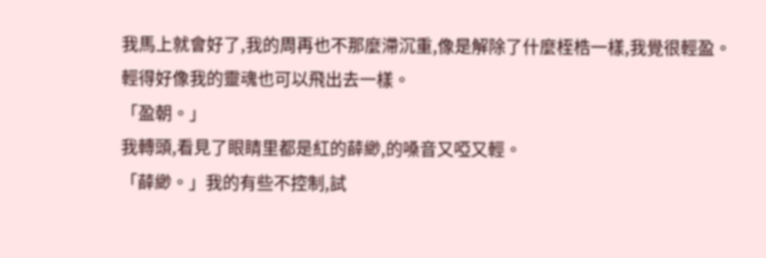我馬上就會好了,我的周再也不那麼滯沉重,像是解除了什麼桎梏一樣,我覺很輕盈。
輕得好像我的靈魂也可以飛出去一樣。
「盈朝。」
我轉頭,看見了眼睛里都是紅的薛緲,的嗓音又啞又輕。
「薛緲。」我的有些不控制,試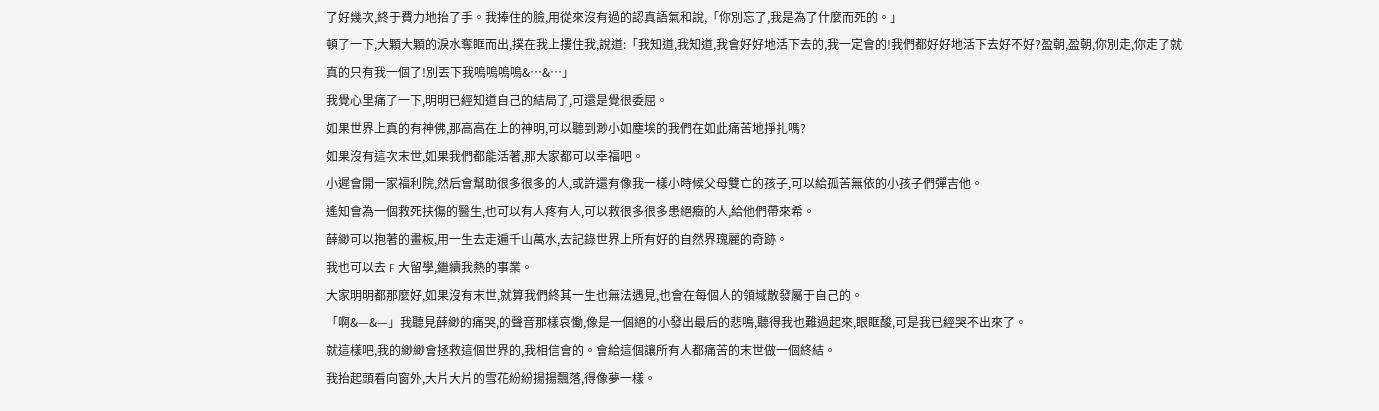了好幾次,終于費力地抬了手。我捧住的臉,用從來沒有過的認真語氣和說,「你別忘了,我是為了什麼而死的。」
頓了一下,大顆大顆的淚水奪眶而出,撲在我上摟住我,說道:「我知道,我知道,我會好好地活下去的,我一定會的!我們都好好地活下去好不好?盈朝,盈朝,你別走,你走了就真的只有我一個了!別丟下我嗚嗚嗚嗚&…&…」
我覺心里痛了一下,明明已經知道自己的結局了,可還是覺很委屈。
如果世界上真的有神佛,那高高在上的神明,可以聽到渺小如塵埃的我們在如此痛苦地掙扎嗎?
如果沒有這次末世,如果我們都能活著,那大家都可以幸福吧。
小遲會開一家福利院,然后會幫助很多很多的人,或許還有像我一樣小時候父母雙亡的孩子,可以給孤苦無依的小孩子們彈吉他。
遙知會為一個救死扶傷的醫生,也可以有人疼有人,可以救很多很多患絕癥的人,給他們帶來希。
薛緲可以抱著的畫板,用一生去走遍千山萬水,去記錄世界上所有好的自然界瑰麗的奇跡。
我也可以去 F 大留學,繼續我熱的事業。
大家明明都那麼好,如果沒有末世,就算我們終其一生也無法遇見,也會在每個人的領域散發屬于自己的。
「啊&—&—」我聽見薛緲的痛哭,的聲音那樣哀慟,像是一個絕的小發出最后的悲鳴,聽得我也難過起來,眼眶酸,可是我已經哭不出來了。
就這樣吧,我的緲緲會拯救這個世界的,我相信會的。會給這個讓所有人都痛苦的末世做一個終結。
我抬起頭看向窗外,大片大片的雪花紛紛揚揚飄落,得像夢一樣。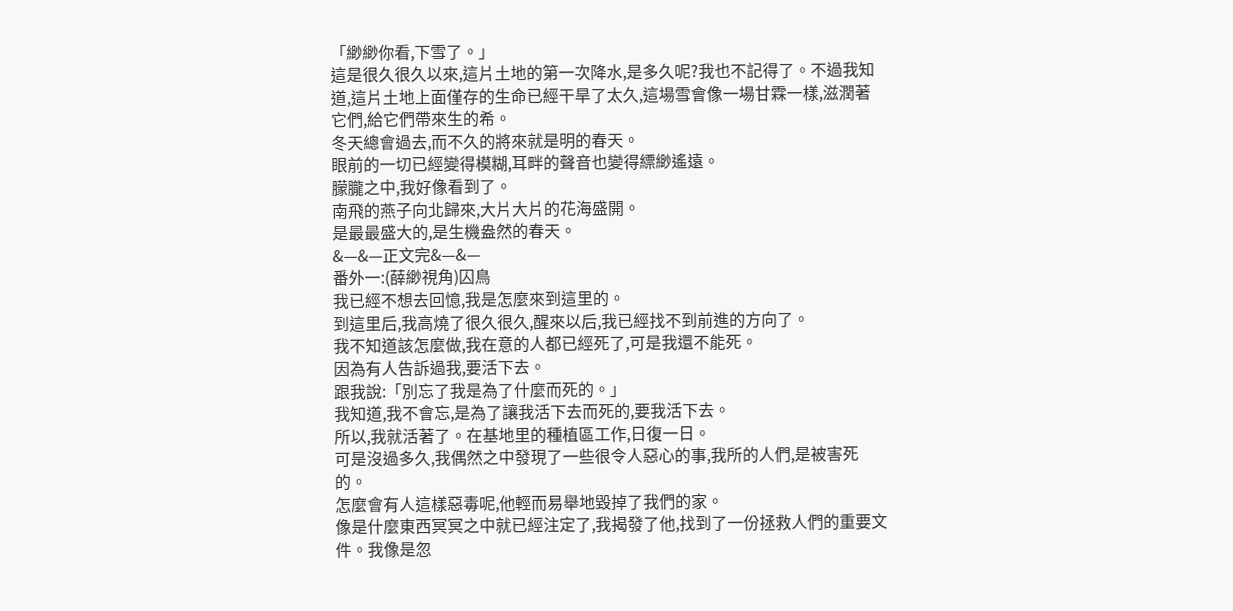「緲緲你看,下雪了。」
這是很久很久以來,這片土地的第一次降水,是多久呢?我也不記得了。不過我知道,這片土地上面僅存的生命已經干旱了太久,這場雪會像一場甘霖一樣,滋潤著它們,給它們帶來生的希。
冬天總會過去,而不久的將來就是明的春天。
眼前的一切已經變得模糊,耳畔的聲音也變得縹緲遙遠。
朦朧之中,我好像看到了。
南飛的燕子向北歸來,大片大片的花海盛開。
是最最盛大的,是生機盎然的春天。
&—&—正文完&—&—
番外一:(薛緲視角)囚鳥
我已經不想去回憶,我是怎麼來到這里的。
到這里后,我高燒了很久很久,醒來以后,我已經找不到前進的方向了。
我不知道該怎麼做,我在意的人都已經死了,可是我還不能死。
因為有人告訴過我,要活下去。
跟我說:「別忘了我是為了什麼而死的。」
我知道,我不會忘,是為了讓我活下去而死的,要我活下去。
所以,我就活著了。在基地里的種植區工作,日復一日。
可是沒過多久,我偶然之中發現了一些很令人惡心的事,我所的人們,是被害死的。
怎麼會有人這樣惡毒呢,他輕而易舉地毀掉了我們的家。
像是什麼東西冥冥之中就已經注定了,我揭發了他,找到了一份拯救人們的重要文件。我像是忽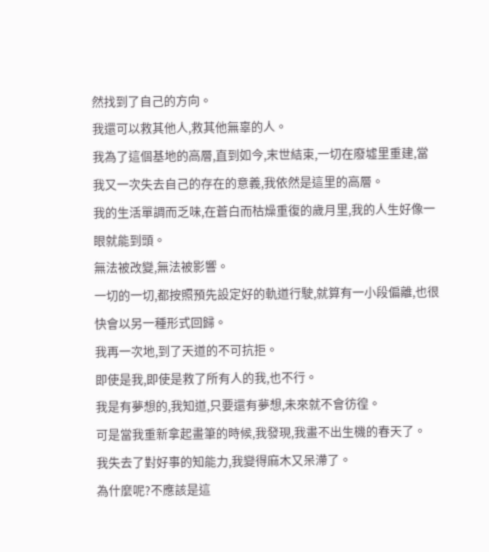然找到了自己的方向。
我還可以救其他人,救其他無辜的人。
我為了這個基地的高層,直到如今,末世結束,一切在廢墟里重建,當我又一次失去自己的存在的意義,我依然是這里的高層。
我的生活單調而乏味,在蒼白而枯燥重復的歲月里,我的人生好像一眼就能到頭。
無法被改變,無法被影響。
一切的一切,都按照預先設定好的軌道行駛,就算有一小段偏離,也很快會以另一種形式回歸。
我再一次地,到了天道的不可抗拒。
即使是我,即使是救了所有人的我,也不行。
我是有夢想的,我知道,只要還有夢想,未來就不會彷徨。
可是當我重新拿起畫筆的時候,我發現,我畫不出生機的春天了。
我失去了對好事的知能力,我變得麻木又呆滯了。
為什麼呢?不應該是這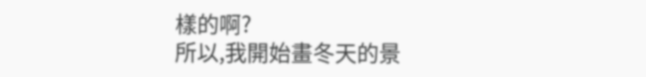樣的啊?
所以,我開始畫冬天的景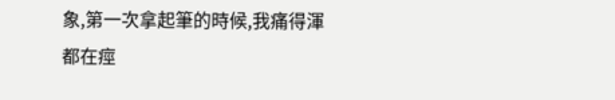象,第一次拿起筆的時候,我痛得渾都在痙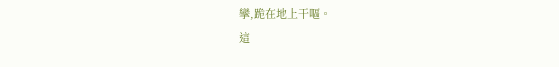攣,跪在地上干嘔。
這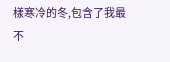樣寒冷的冬,包含了我最不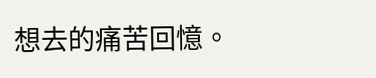想去的痛苦回憶。